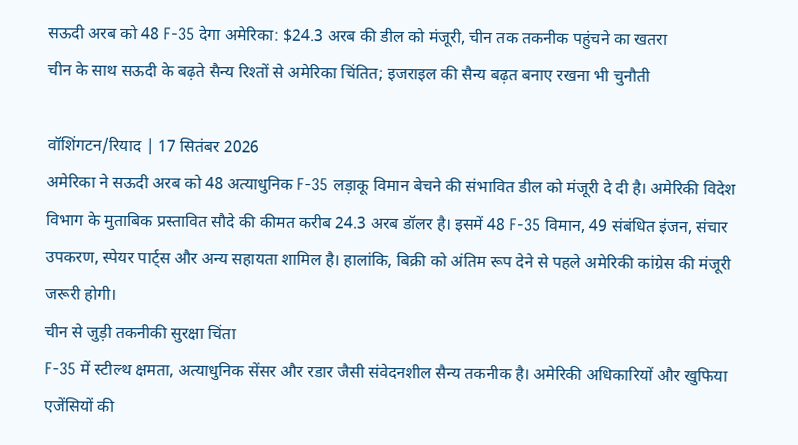सऊदी अरब को 48 F-35 देगा अमेरिका: $24.3 अरब की डील को मंजूरी, चीन तक तकनीक पहुंचने का खतरा
चीन के साथ सऊदी के बढ़ते सैन्य रिश्तों से अमेरिका चिंतित; इजराइल की सैन्य बढ़त बनाए रखना भी चुनौती

वॉशिंगटन/रियाद | 17 सितंबर 2026
अमेरिका ने सऊदी अरब को 48 अत्याधुनिक F-35 लड़ाकू विमान बेचने की संभावित डील को मंजूरी दे दी है। अमेरिकी विदेश विभाग के मुताबिक प्रस्तावित सौदे की कीमत करीब 24.3 अरब डॉलर है। इसमें 48 F-35 विमान, 49 संबंधित इंजन, संचार उपकरण, स्पेयर पार्ट्स और अन्य सहायता शामिल है। हालांकि, बिक्री को अंतिम रूप देने से पहले अमेरिकी कांग्रेस की मंजूरी जरूरी होगी।
चीन से जुड़ी तकनीकी सुरक्षा चिंता
F-35 में स्टील्थ क्षमता, अत्याधुनिक सेंसर और रडार जैसी संवेदनशील सैन्य तकनीक है। अमेरिकी अधिकारियों और खुफिया एजेंसियों की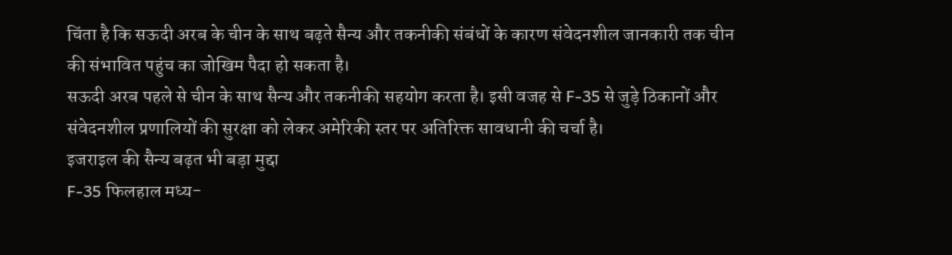चिंता है कि सऊदी अरब के चीन के साथ बढ़ते सैन्य और तकनीकी संबंधों के कारण संवेदनशील जानकारी तक चीन की संभावित पहुंच का जोखिम पैदा हो सकता है।
सऊदी अरब पहले से चीन के साथ सैन्य और तकनीकी सहयोग करता है। इसी वजह से F-35 से जुड़े ठिकानों और संवेदनशील प्रणालियों की सुरक्षा को लेकर अमेरिकी स्तर पर अतिरिक्त सावधानी की चर्चा है।
इजराइल की सैन्य बढ़त भी बड़ा मुद्दा
F-35 फिलहाल मध्य-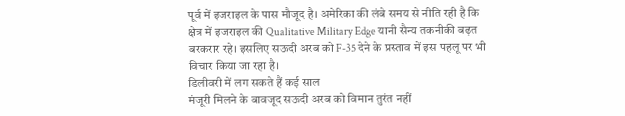पूर्व में इजराइल के पास मौजूद है। अमेरिका की लंबे समय से नीति रही है कि क्षेत्र में इजराइल की Qualitative Military Edge यानी सैन्य तकनीकी बढ़त बरकरार रहे। इसलिए सऊदी अरब को F-35 देने के प्रस्ताव में इस पहलू पर भी विचार किया जा रहा है।
डिलीवरी में लग सकते हैं कई साल
मंजूरी मिलने के बावजूद सऊदी अरब को विमान तुरंत नहीं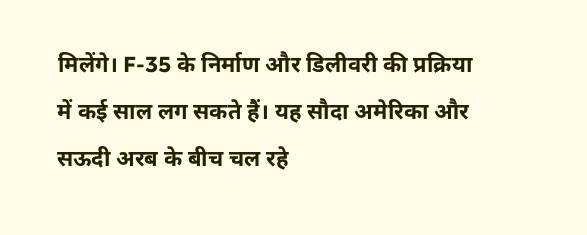मिलेंगे। F-35 के निर्माण और डिलीवरी की प्रक्रिया में कई साल लग सकते हैं। यह सौदा अमेरिका और सऊदी अरब के बीच चल रहे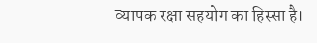व्यापक रक्षा सहयोग का हिस्सा है।